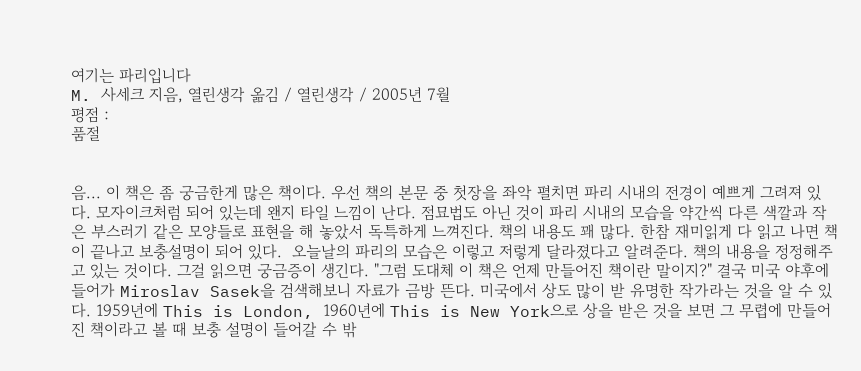여기는 파리입니다
M. 사세크 지음, 열린생각 옮김 / 열린생각 / 2005년 7월
평점 :
품절


음... 이 책은 좀 궁금한게 많은 책이다. 우선 책의 본문 중 첫장을 좌악 펼치면 파리 시내의 전경이 예쁘게 그려져 있다. 모자이크처럼 되어 있는데 왠지 타일 느낌이 난다. 점묘법도 아닌 것이 파리 시내의 모습을 약간씩 다른 색깔과 작은 부스러기 같은 모양들로 표현을 해 놓았서 독특하게 느껴진다. 책의 내용도 꽤 많다. 한참 재미읽게 다 읽고 나면 책이 끝나고 보충설명이 되어 있다.  오늘날의 파리의 모습은 이렇고 저렇게 달라졌다고 알려준다. 책의 내용을 정정해주고 있는 것이다. 그걸 읽으면 궁금증이 생긴다. "그럼 도대체 이 책은 언제 만들어진 책이란 말이지?" 결국 미국 야후에 들어가 Miroslav Sasek을 검색해보니 자료가 금방 뜬다. 미국에서 상도 많이 받 유명한 작가라는 것을 알 수 있다. 1959년에 This is London, 1960년에 This is New York으로 상을 받은 것을 보면 그 무렵에 만들어진 책이라고 볼 때 보충 설명이 들어갈 수 밖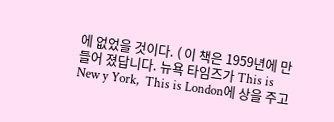에 없었을 것이다. ( 이 책은 1959년에 만들어 졌답니다. 뉴욕 타임즈가 This is New y York,  This is London에 상을 주고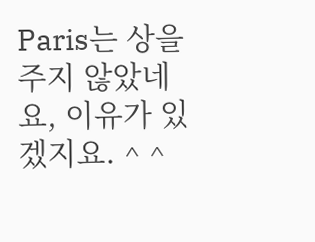Paris는 상을 주지 않았네요, 이유가 있겠지요. ^ ^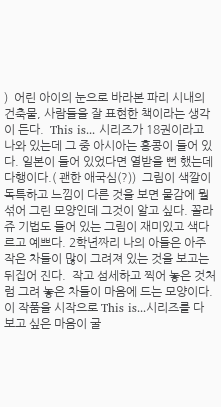)  어린 아이의 눈으로 바라본 파리 시내의 건축물, 사람들을 잘 표현한 책이라는 생각이 든다.  This is... 시리즈가 18권이라고 나와 있는데 그 중 아시아는 홍콩이 들어 있다. 일본이 들어 있었다면 열받을 뻔 했는데 다행이다.( 괜한 애국심(?))  그림이 색깔이 독특하고 느낌이 다른 것을 보면 물감에 뭘 섞어 그린 모양인데 그것이 알고 싶다. 꼴라쥬 기법도 들어 있는 그림이 재미있고 색다르고 예쁘다. 2학년짜리 나의 아들은 아주 작은 차들이 많이 그려져 있는 것을 보고는 뒤집어 진다.  작고 섬세하고 찍어 놓은 것처럼 그려 놓은 차들이 마음에 드는 모양이다.  이 작품을 시작으로 This is...시리즈를 다 보고 싶은 마음이 굴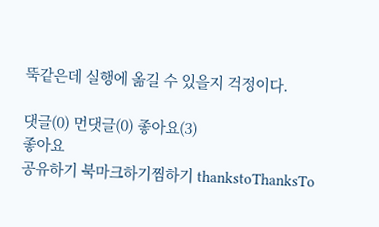뚝같은데 실행에 옮길 수 있을지 걱정이다.

댓글(0) 먼댓글(0) 좋아요(3)
좋아요
공유하기 북마크하기찜하기 thankstoThanksTo